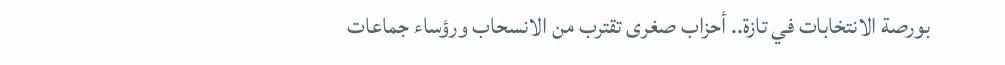بورصة الانتخابات في تازة.. أحزاب صغرى تقترب من الانسحاب ورؤساء جماعات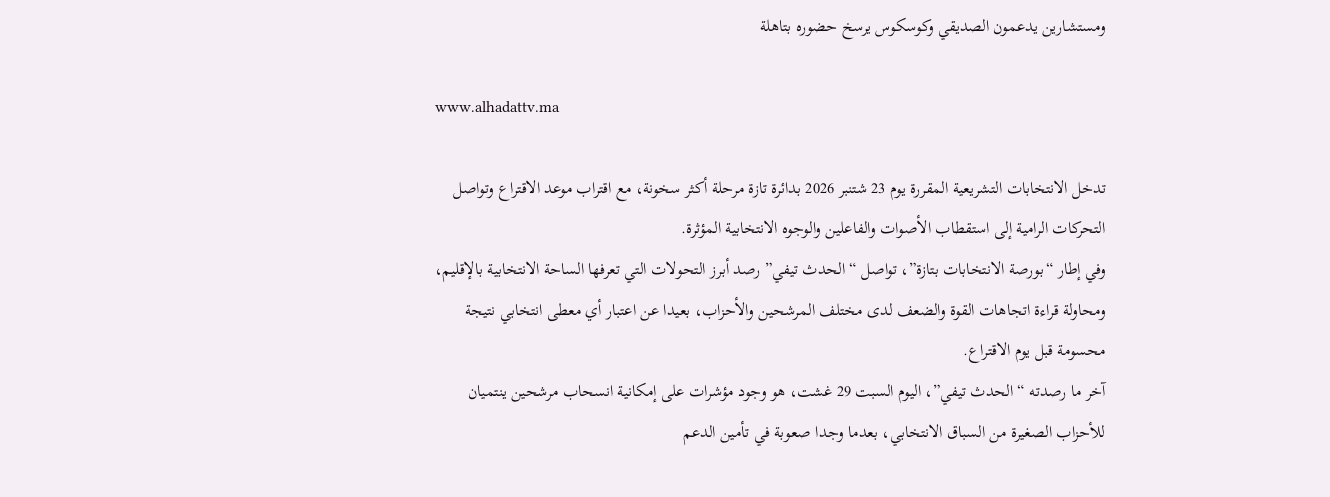ومستشارين يدعمون الصديقي وكوسكوس يرسخ حضوره بتاهلة

www.alhadattv.ma

تدخل الانتخابات التشريعية المقررة يوم 23 شتنبر 2026 بدائرة تازة مرحلة أكثر سخونة، مع اقتراب موعد الاقتراع وتواصل التحركات الرامية إلى استقطاب الأصوات والفاعلين والوجوه الانتخابية المؤثرة.
وفي إطار “بورصة الانتخابات بتازة”، تواصل “الحدث تيفي” رصد أبرز التحولات التي تعرفها الساحة الانتخابية بالإقليم، ومحاولة قراءة اتجاهات القوة والضعف لدى مختلف المرشحين والأحزاب، بعيدا عن اعتبار أي معطى انتخابي نتيجة محسومة قبل يوم الاقتراع.
آخر ما رصدته “الحدث تيفي”، اليوم السبت 29 غشت، هو وجود مؤشرات على إمكانية انسحاب مرشحين ينتميان للأحزاب الصغيرة من السباق الانتخابي، بعدما وجدا صعوبة في تأمين الدعم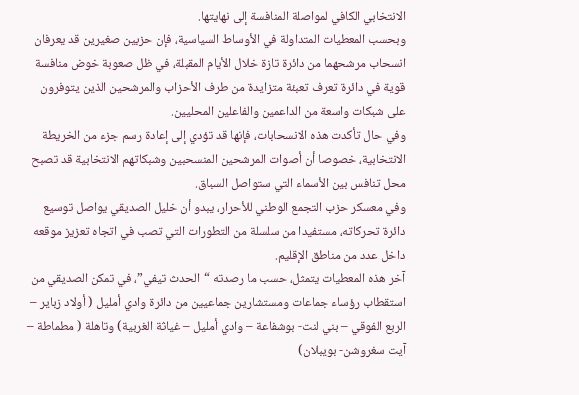الانتخابي الكافي لمواصلة المنافسة إلى نهايتها.
وبحسب المعطيات المتداولة في الأوساط السياسية، فإن حزبين صغيرين قد يعرفان انسحاب مرشحهما من دائرة تازة خلال الأيام المقبلة، في ظل صعوبة خوض منافسة قوية في دائرة تعرف تعبئة متزايدة من طرف الأحزاب والمرشحين الذين يتوفرون على شبكات واسعة من الداعمين والفاعلين المحليين.
وفي حال تأكدت هذه الانسحابات، فإنها قد تؤدي إلى إعادة رسم جزء من الخريطة الانتخابية، خصوصا أن أصوات المرشحين المنسحبين وشبكاتهم الانتخابية قد تصبح محل تنافس بين الأسماء التي ستواصل السباق.
وفي معسكر حزب التجمع الوطني للأحرار، يبدو أن خليل الصديقي يواصل توسيع دائرة تحركاته، مستفيدا من سلسلة من التطورات التي تصب في اتجاه تعزيز موقعه داخل عدد من مناطق الإقليم.
آخر هذه المعطيات يتمثل، حسب ما رصدته “الحدث تيفي”، في تمكن الصديقي من استقطاب رؤساء جماعات ومستشارين جماعيين من دائرة وادي أمليل ( أولاد زباير – الربع الفوقي – بني لنت- بوشفاعة – وادي أمليل – غياثة الغربية) وتاهلة ( مطماطة – آيت سغروشن- بويبلان)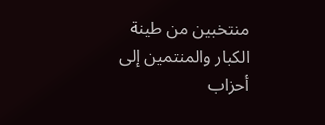منتخبين من طينة الكبار والمنتمين إلى أحزاب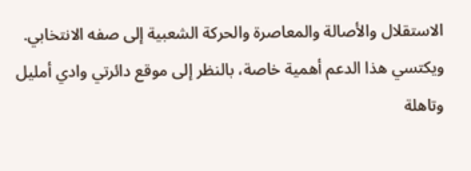الاستقلال والأصالة والمعاصرة والحركة الشعبية إلى صفه الانتخابي.
ويكتسي هذا الدعم أهمية خاصة، بالنظر إلى موقع دائرتي وادي أمليل وتاهلة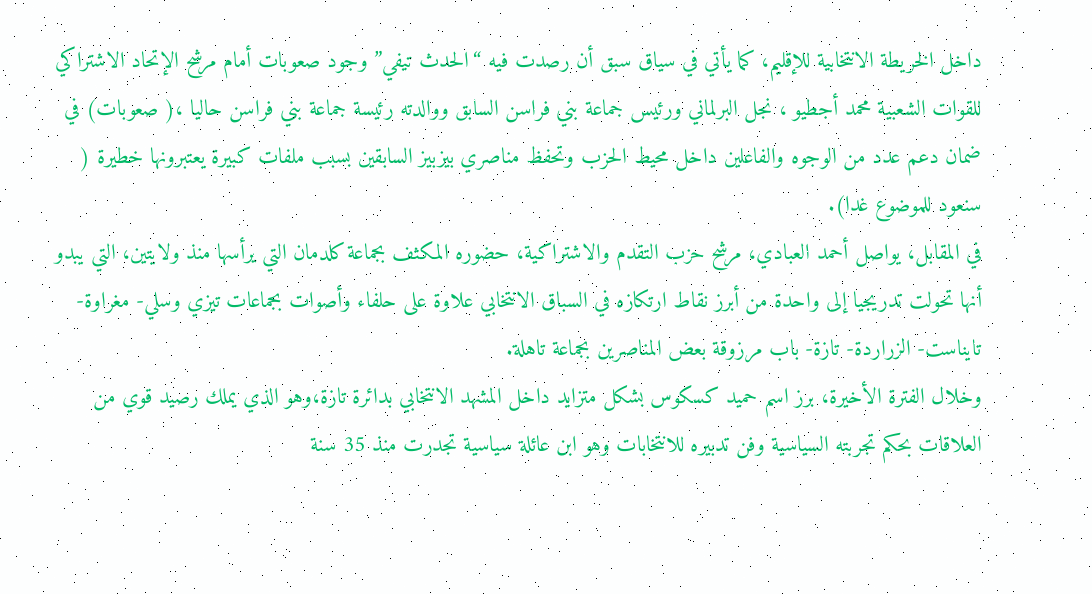داخل الخريطة الانتخابية للإقليم، كما يأتي في سياق سبق أن رصدت فيه “الحدث تيفي” وجود صعوبات أمام مرشح الإتحاد الاشتراكي للقوات الشعبية محمد أجطيو ، نجل البرلماني ورئيس جماعة بني فراسن السابق ووالدته رئيسة جماعة بني فراسن حاليا ،( صعوبات) في ضمان دعم عدد من الوجوه والفاعلين داخل محيط الحزب وتحفظ مناصري بيزبيز السابقين بسبب ملفات كبيرة يعتبرونها خطيرة ( سنعود للموضوع غدا).
في المقابل، يواصل أحمد العبادي، مرشح حزب التقدم والاشتراكية، حضوره المكثف بجماعة كلدمان التي يرأسها منذ ولايتين، التي يبدو أنها تحولت تدريجيا إلى واحدة من أبرز نقاط ارتكازه في السباق الانتخابي علاوة على حلفاء وأصوات بجماعات تيزي وسلي- مغراوة- تايناست- الزراردة- تازة- باب مرزوقة بعض المناصرين بجماعة تاهلة.
وخلال الفترة الأخيرة، برز اسم حميد كسكوس بشكل متزايد داخل المشهد الانتخابي بدائرة تازة،وهو الذي يملك رصيد قوي من العلاقات بحكم تجربته السياسية وفن تدبيره للانتخابات وهو ابن عائلة سياسية تجدرت منذ 35 سنة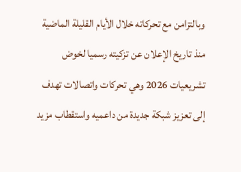وبالتزامن مع تحركاته خلال الأيام القليلة الماضية منذ تاريخ الإعلان عن تزكيته رسميا لخوض تشريعيات 2026 وهي تحركات واتصالات تهدف إلى تعزيز شبكة جديدة من داعميه واستقطاب مزيد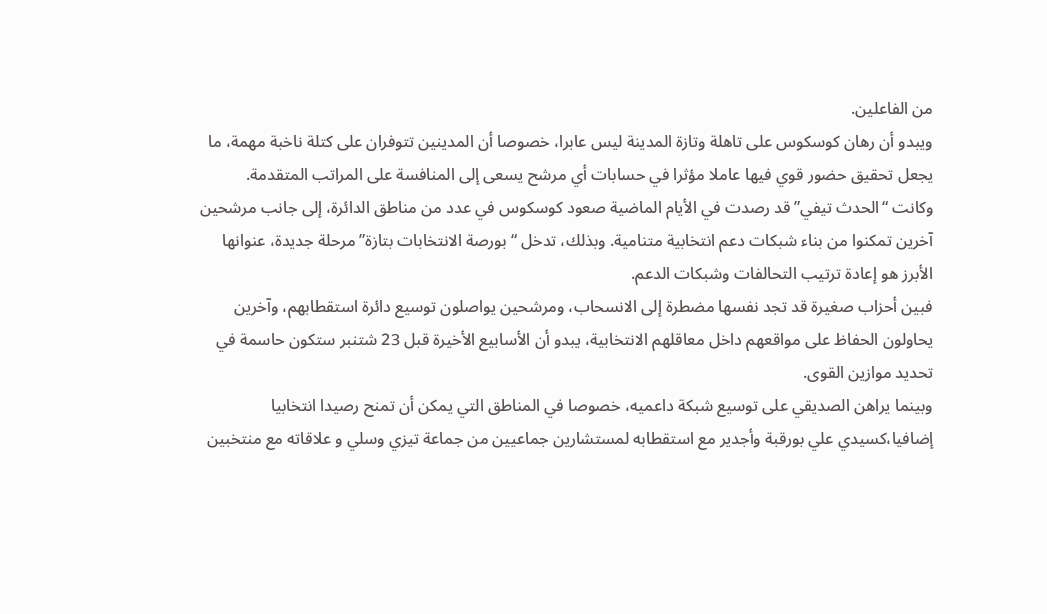من الفاعلين.
ويبدو أن رهان كوسكوس على تاهلة وتازة المدينة ليس عابرا، خصوصا أن المدينين تتوفران على كتلة ناخبة مهمة، ما يجعل تحقيق حضور قوي فيها عاملا مؤثرا في حسابات أي مرشح يسعى إلى المنافسة على المراتب المتقدمة.
وكانت “الحدث تيفي” قد رصدت في الأيام الماضية صعود كوسكوس في عدد من مناطق الدائرة، إلى جانب مرشحين آخرين تمكنوا من بناء شبكات دعم انتخابية متنامية. وبذلك، تدخل “بورصة الانتخابات بتازة” مرحلة جديدة، عنوانها الأبرز هو إعادة ترتيب التحالفات وشبكات الدعم.
فبين أحزاب صغيرة قد تجد نفسها مضطرة إلى الانسحاب، ومرشحين يواصلون توسيع دائرة استقطابهم، وآخرين يحاولون الحفاظ على مواقعهم داخل معاقلهم الانتخابية، يبدو أن الأسابيع الأخيرة قبل 23 شتنبر ستكون حاسمة في تحديد موازين القوى.
وبينما يراهن الصديقي على توسيع شبكة داعميه، خصوصا في المناطق التي يمكن أن تمنح رصيدا انتخابيا إضافيا،كسيدي علي بورقبة وأجدير مع استقطابه لمستشارين جماعيين من جماعة تيزي وسلي و علاقاته مع منتخبين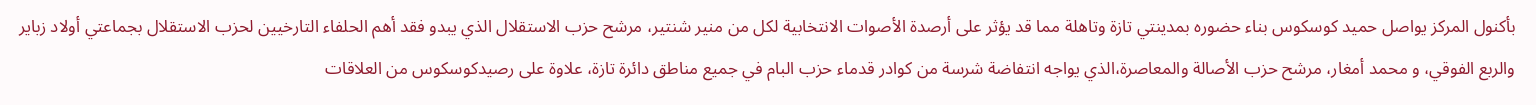بأكنول المركز يواصل حميد كوسكوس بناء حضوره بمدينتي تازة وتاهلة مما قد يؤثر على أرصدة الأصوات الانتخابية لكل من منير شنتير، مرشح حزب الاستقلال الذي يبدو فقد أهم الحلفاء التارخيين لحزب الاستقلال بجماعتي أولاد زباير والربع الفوقي، و محمد أمغار، مرشح حزب الأصالة والمعاصرة،الذي يواجه انتفاضة شرسة من كوادر قدماء حزب البام في جميع مناطق دائرة تازة، علاوة على رصيدكوسكوس من العلاقات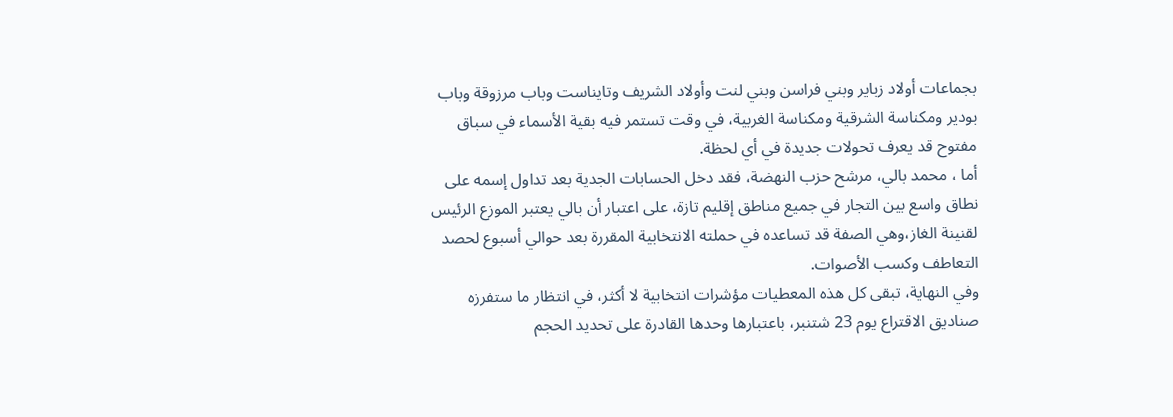بجماعات أولاد زباير وبني فراسن وبني لنت وأولاد الشريف وتايناست وباب مرزوقة وباب بودير ومكناسة الشرقية ومكناسة الغربية، في وقت تستمر فيه بقية الأسماء في سباق مفتوح قد يعرف تحولات جديدة في أي لحظة.
أما ، محمد بالي، مرشح حزب النهضة، فقد دخل الحسابات الجدية بعد تداول إسمه على نطاق واسع بين التجار في جميع مناطق إقليم تازة، على اعتبار أن بالي يعتبر الموزع الرئيس لقنينة الغاز،وهي الصفة قد تساعده في حملته الانتخابية المقررة بعد حوالي أسبوع لحصد التعاطف وكسب الأصوات.
وفي النهاية، تبقى كل هذه المعطيات مؤشرات انتخابية لا أكثر، في انتظار ما ستفرزه صناديق الاقتراع يوم 23 شتنبر، باعتبارها وحدها القادرة على تحديد الحجم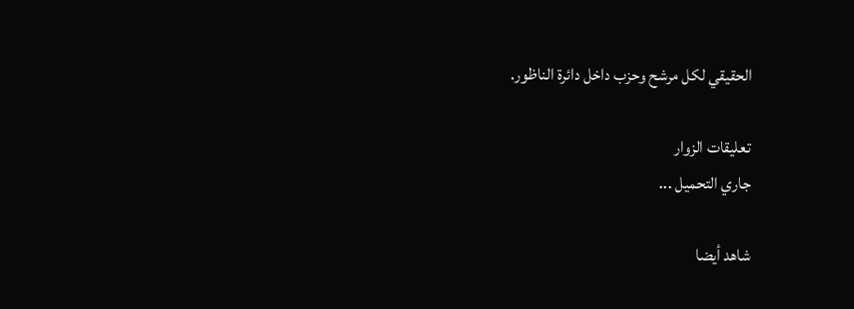الحقيقي لكل مرشح وحزب داخل دائرة الناظور.

تعليقات الزوار
جاري التحميل ...

شاهد أيضا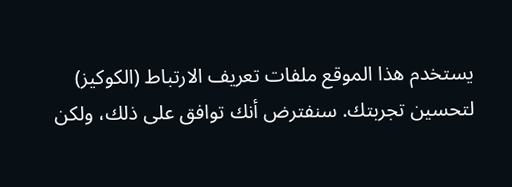يستخدم هذا الموقع ملفات تعريف الارتباط (الكوكيز) لتحسين تجربتك. سنفترض أنك توافق على ذلك، ولكن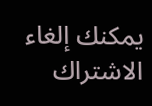يمكنك إلغاء الاشتراك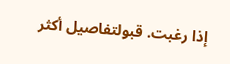إذا رغبت. قبولتفاصيل أكثر